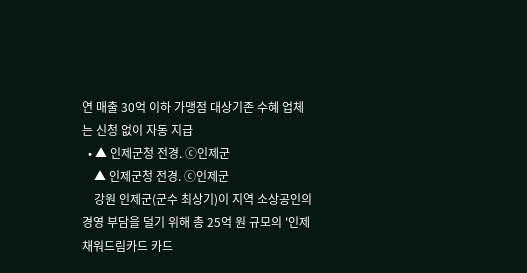연 매출 30억 이하 가맹점 대상기존 수혜 업체는 신청 없이 자동 지급
  • ▲ 인제군청 전경. ⓒ인제군
    ▲ 인제군청 전경. ⓒ인제군
    강원 인제군(군수 최상기)이 지역 소상공인의 경영 부담을 덜기 위해 총 25억 원 규모의 '인제채워드림카드 카드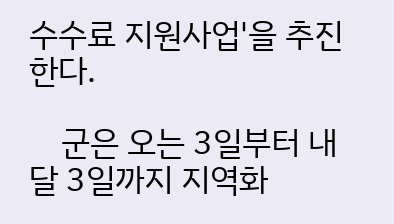수수료 지원사업'을 추진한다.

    군은 오는 3일부터 내달 3일까지 지역화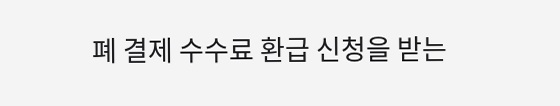폐 결제 수수료 환급 신청을 받는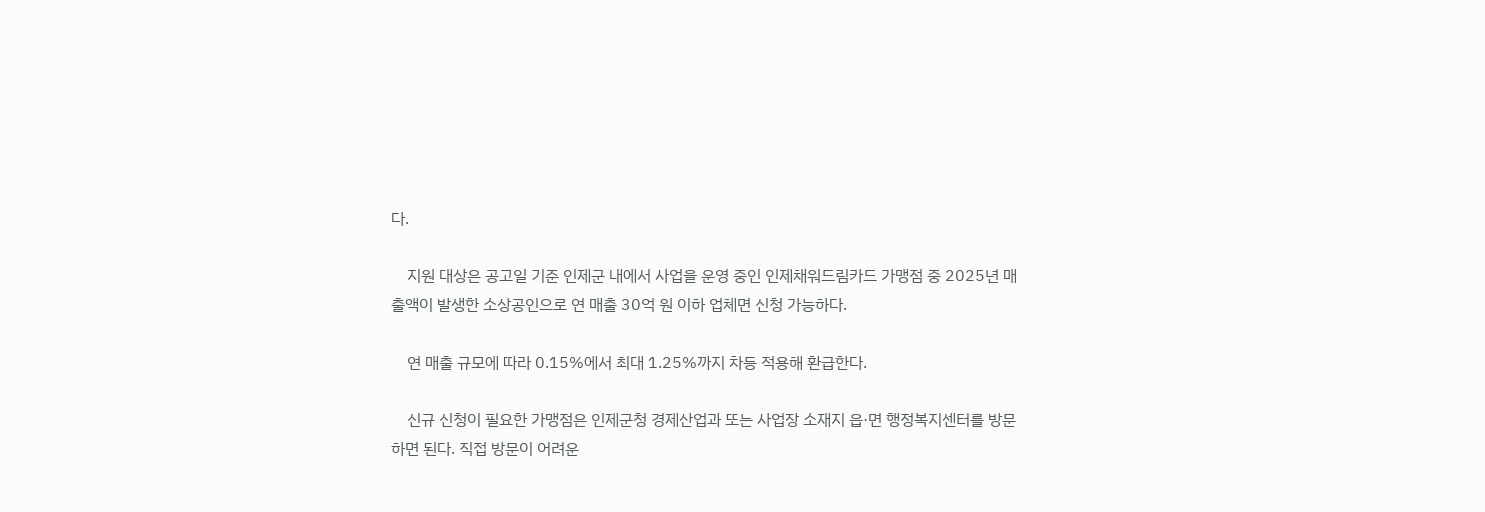다.

    지원 대상은 공고일 기준 인제군 내에서 사업을 운영 중인 인제채워드림카드 가맹점 중 2025년 매출액이 발생한 소상공인으로 연 매출 30억 원 이하 업체면 신청 가능하다.

    연 매출 규모에 따라 0.15%에서 최대 1.25%까지 차등 적용해 환급한다.

    신규 신청이 필요한 가맹점은 인제군청 경제산업과 또는 사업장 소재지 읍·면 행정복지센터를 방문하면 된다. 직접 방문이 어려운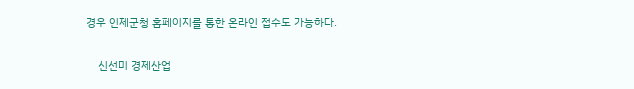경우 인제군청 홈페이지를 통한 온라인 접수도 가능하다.

    신선미 경제산업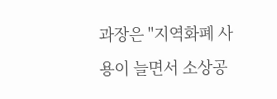과장은 "지역화폐 사용이 늘면서 소상공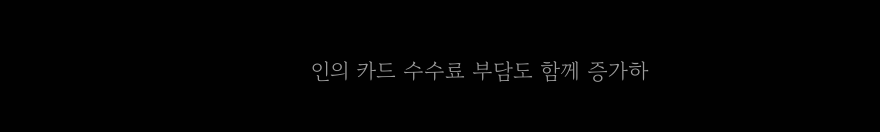인의 카드 수수료 부담도 함께 증가하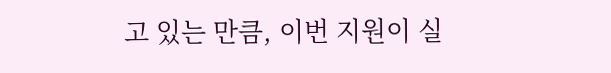고 있는 만큼, 이번 지원이 실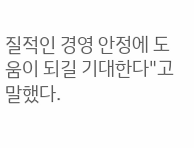질적인 경영 안정에 도움이 되길 기대한다"고 말했다.